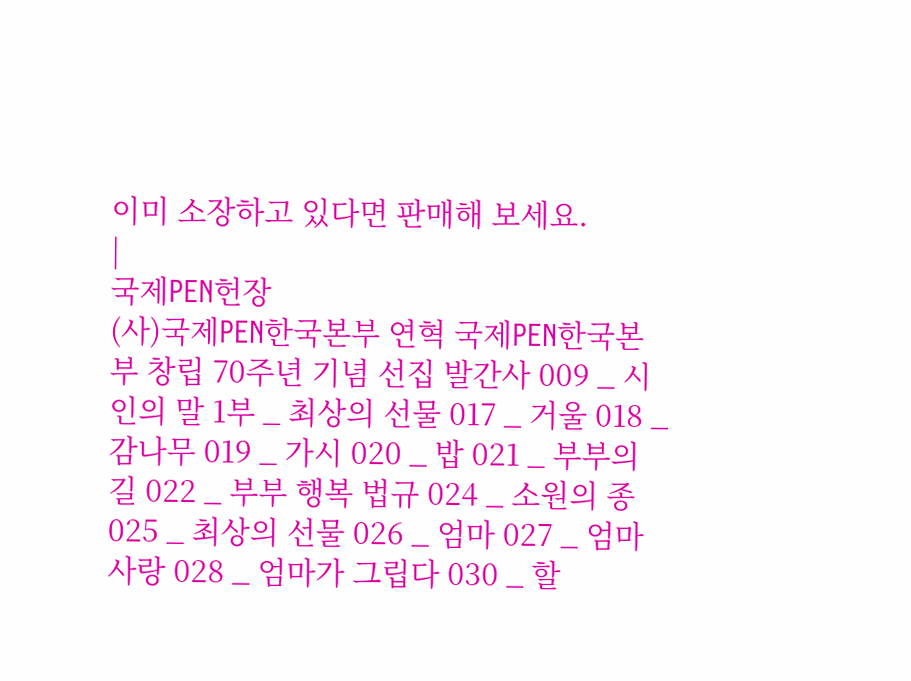이미 소장하고 있다면 판매해 보세요.
|
국제PEN헌장
(사)국제PEN한국본부 연혁 국제PEN한국본부 창립 70주년 기념 선집 발간사 009 _ 시인의 말 1부 _ 최상의 선물 017 _ 거울 018 _ 감나무 019 _ 가시 020 _ 밥 021 _ 부부의 길 022 _ 부부 행복 법규 024 _ 소원의 종 025 _ 최상의 선물 026 _ 엄마 027 _ 엄마 사랑 028 _ 엄마가 그립다 030 _ 할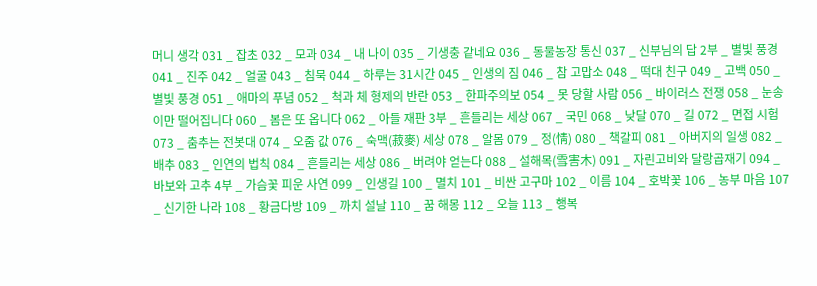머니 생각 031 _ 잡초 032 _ 모과 034 _ 내 나이 035 _ 기생충 같네요 036 _ 동물농장 통신 037 _ 신부님의 답 2부 _ 별빛 풍경 041 _ 진주 042 _ 얼굴 043 _ 침묵 044 _ 하루는 31시간 045 _ 인생의 짐 046 _ 참 고맙소 048 _ 떡대 친구 049 _ 고백 050 _ 별빛 풍경 051 _ 애마의 푸념 052 _ 척과 체 형제의 반란 053 _ 한파주의보 054 _ 못 당할 사람 056 _ 바이러스 전쟁 058 _ 눈송이만 떨어집니다 060 _ 봄은 또 옵니다 062 _ 아들 재판 3부 _ 흔들리는 세상 067 _ 국민 068 _ 낮달 070 _ 길 072 _ 면접 시험 073 _ 춤추는 전봇대 074 _ 오줌 값 076 _ 숙맥(菽麥) 세상 078 _ 알몸 079 _ 정(情) 080 _ 책갈피 081 _ 아버지의 일생 082 _ 배추 083 _ 인연의 법칙 084 _ 흔들리는 세상 086 _ 버려야 얻는다 088 _ 설해목(雪害木) 091 _ 자린고비와 달랑곱재기 094 _ 바보와 고추 4부 _ 가슴꽃 피운 사연 099 _ 인생길 100 _ 멸치 101 _ 비싼 고구마 102 _ 이름 104 _ 호박꽃 106 _ 농부 마음 107 _ 신기한 나라 108 _ 황금다방 109 _ 까치 설날 110 _ 꿈 해몽 112 _ 오늘 113 _ 행복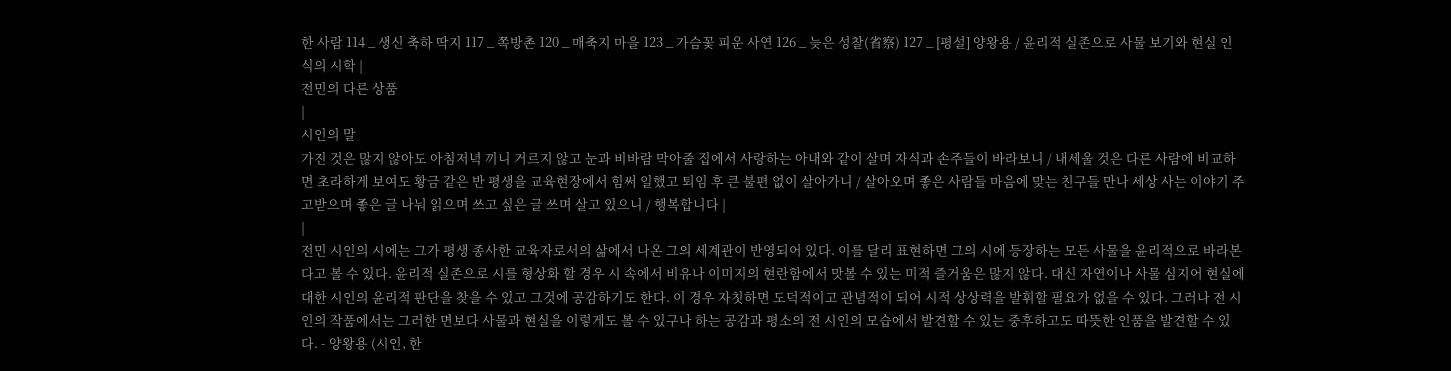한 사람 114 _ 생신 축하 딱지 117 _ 쪽방촌 120 _ 매축지 마을 123 _ 가슴꽃 피운 사연 126 _ 늦은 성찰(省察) 127 _ [평설] 양왕용 / 윤리적 실존으로 사물 보기와 현실 인식의 시학 |
전민의 다른 상품
|
시인의 말
가진 것은 많지 않아도 아침저녁 끼니 거르지 않고 눈과 비바람 막아줄 집에서 사랑하는 아내와 같이 살며 자식과 손주들이 바라보니 / 내세울 것은 다른 사람에 비교하면 초라하게 보여도 황금 같은 반 평생을 교육현장에서 힘써 일했고 퇴임 후 큰 불편 없이 살아가니 / 살아오며 좋은 사람들 마음에 맞는 친구들 만나 세상 사는 이야기 주고받으며 좋은 글 나눠 읽으며 쓰고 싶은 글 쓰며 살고 있으니 / 행복합니다 |
|
전민 시인의 시에는 그가 평생 종사한 교육자로서의 삶에서 나온 그의 세계관이 반영되어 있다. 이를 달리 표현하면 그의 시에 등장하는 모든 사물을 윤리적으로 바라본다고 볼 수 있다. 윤리적 실존으로 시를 형상화 할 경우 시 속에서 비유나 이미지의 현란함에서 맛볼 수 있는 미적 즐거움은 많지 않다. 대신 자연이나 사물 심지어 현실에 대한 시인의 윤리적 판단을 찾을 수 있고 그것에 공감하기도 한다. 이 경우 자칫하면 도덕적이고 관념적이 되어 시적 상상력을 발휘할 필요가 없을 수 있다. 그러나 전 시인의 작품에서는 그러한 면보다 사물과 현실을 이렇게도 볼 수 있구나 하는 공감과 평소의 전 시인의 모습에서 발견할 수 있는 중후하고도 따뜻한 인품을 발견할 수 있다. - 양왕용 (시인, 한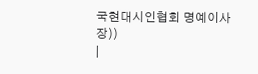국현대시인협회 명예이사장))
|